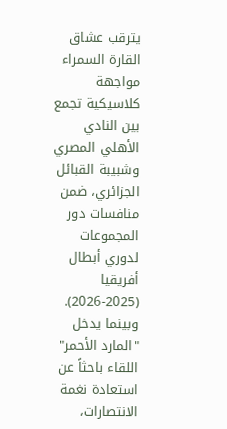يترقب عشاق القارة السمراء مواجهة كلاسيكية تجمع بين النادي الأهلي المصري وشبيبة القبائل الجزائري، ضمن منافسات دور المجموعات لدوري أبطال أفريقيا (2025-2026). وبينما يدخل "المارد الأحمر" اللقاء باحثاً عن استعادة نغمة الانتصارات،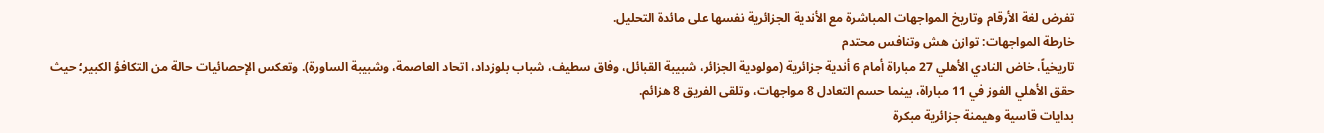تفرض لغة الأرقام وتاريخ المواجهات المباشرة مع الأندية الجزائرية نفسها على مائدة التحليل.
خارطة المواجهات: توازن هش وتنافس محتدم
تاريخياً، خاض النادي الأهلي 27 مباراة أمام 6 أندية جزائرية (مولودية الجزائر، شبيبة القبائل، وفاق سطيف، شباب بلوزداد، اتحاد العاصمة، وشبيبة الساورة). وتعكس الإحصائيات حالة من التكافؤ الكبير؛ حيث حقق الأهلي الفوز في 11 مباراة، بينما حسم التعادل 8 مواجهات، وتلقى الفريق 8 هزائم.
بدايات قاسية وهيمنة جزائرية مبكرة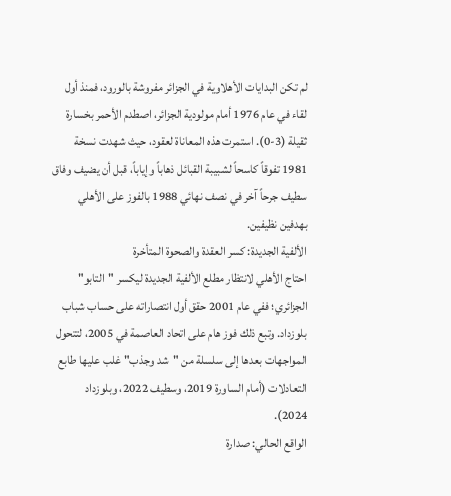لم تكن البدايات الأهلاوية في الجزائر مفروشة بالورود، فمنذ أول لقاء في عام 1976 أمام مولودية الجزائر، اصطدم الأحمر بخسارة ثقيلة (3-0). استمرت هذه المعاناة لعقود، حيث شهدت نسخة 1981 تفوقاً كاسحاً لشبيبة القبائل ذهاباً وإياباً، قبل أن يضيف وفاق سطيف جرحاً آخر في نصف نهائي 1988 بالفوز على الأهلي بهدفين نظيفين.
الألفية الجديدة: كسر العقدة والصحوة المتأخرة
احتاج الأهلي لانتظار مطلع الألفية الجديدة ليكسر "التابو" الجزائري؛ ففي عام 2001 حقق أول انتصاراته على حساب شباب بلوزداد. وتبع ذلك فوز هام على اتحاد العاصمة في 2005، لتتحول المواجهات بعدها إلى سلسلة من "شد وجذب" غلب عليها طابع التعادلات (أمام الساورة 2019، وسطيف 2022، وبلوزداد 2024).
الواقع الحالي: صدارة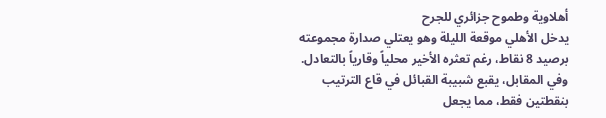أهلاوية وطموح جزائري للجرح
يدخل الأهلي موقعة الليلة وهو يعتلي صدارة مجموعته برصيد 8 نقاط، رغم تعثره الأخير محلياً وقارياً بالتعادل.
وفي المقابل، يقبع شبيبة القبائل في قاع الترتيب بنقطتين فقط، مما يجعل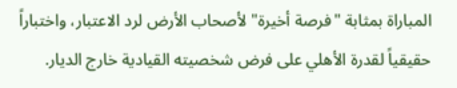المباراة بمثابة "فرصة أخيرة" لأصحاب الأرض لرد الاعتبار، واختباراً حقيقياً لقدرة الأهلي على فرض شخصيته القيادية خارج الديار.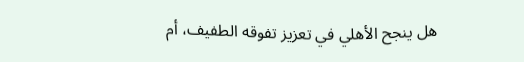هل ينجح الأهلي في تعزيز تفوقه الطفيف، أم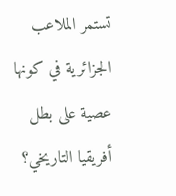تستمر الملاعب الجزائرية في كونها عصية على بطل أفريقيا التاريخي؟